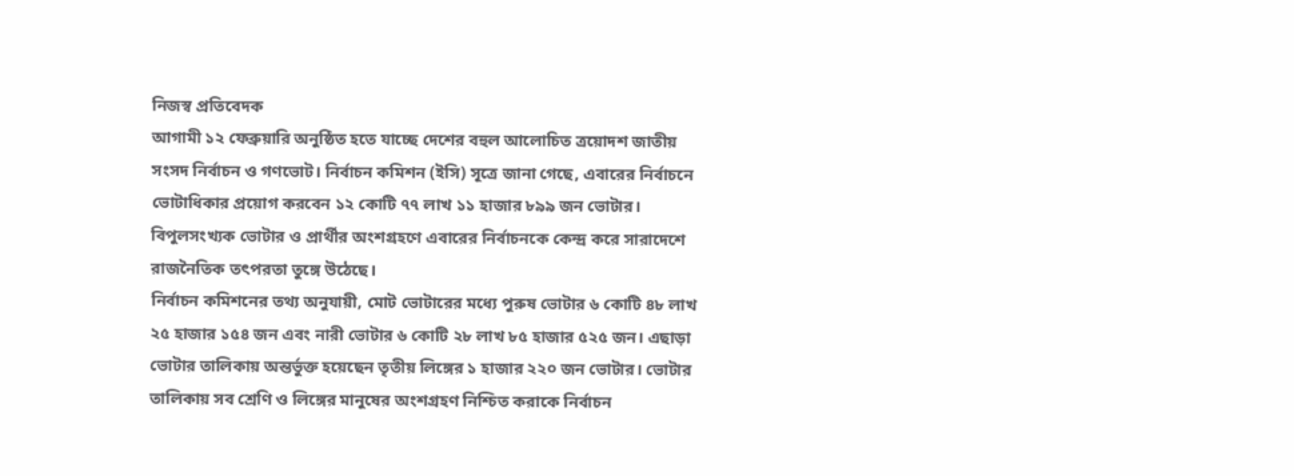নিজস্ব প্রতিবেদক
আগামী ১২ ফেব্রুয়ারি অনুষ্ঠিত হতে যাচ্ছে দেশের বহুল আলোচিত ত্রয়োদশ জাতীয় সংসদ নির্বাচন ও গণভোট। নির্বাচন কমিশন (ইসি) সূত্রে জানা গেছে, এবারের নির্বাচনে ভোটাধিকার প্রয়োগ করবেন ১২ কোটি ৭৭ লাখ ১১ হাজার ৮৯৯ জন ভোটার। বিপুলসংখ্যক ভোটার ও প্রার্থীর অংশগ্রহণে এবারের নির্বাচনকে কেন্দ্র করে সারাদেশে রাজনৈতিক তৎপরতা তুঙ্গে উঠেছে।
নির্বাচন কমিশনের তথ্য অনুযায়ী, মোট ভোটারের মধ্যে পুরুষ ভোটার ৬ কোটি ৪৮ লাখ ২৫ হাজার ১৫৪ জন এবং নারী ভোটার ৬ কোটি ২৮ লাখ ৮৫ হাজার ৫২৫ জন। এছাড়া ভোটার তালিকায় অন্তর্ভুক্ত হয়েছেন তৃতীয় লিঙ্গের ১ হাজার ২২০ জন ভোটার। ভোটার তালিকায় সব শ্রেণি ও লিঙ্গের মানুষের অংশগ্রহণ নিশ্চিত করাকে নির্বাচন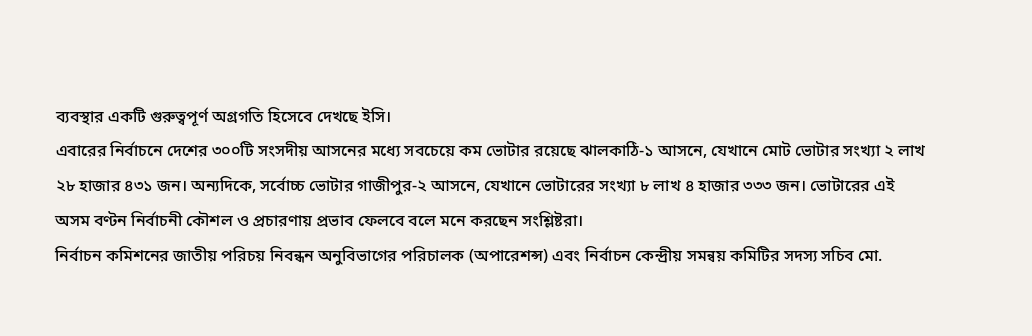ব্যবস্থার একটি গুরুত্বপূর্ণ অগ্রগতি হিসেবে দেখছে ইসি।
এবারের নির্বাচনে দেশের ৩০০টি সংসদীয় আসনের মধ্যে সবচেয়ে কম ভোটার রয়েছে ঝালকাঠি-১ আসনে, যেখানে মোট ভোটার সংখ্যা ২ লাখ ২৮ হাজার ৪৩১ জন। অন্যদিকে, সর্বোচ্চ ভোটার গাজীপুর-২ আসনে, যেখানে ভোটারের সংখ্যা ৮ লাখ ৪ হাজার ৩৩৩ জন। ভোটারের এই অসম বণ্টন নির্বাচনী কৌশল ও প্রচারণায় প্রভাব ফেলবে বলে মনে করছেন সংশ্লিষ্টরা।
নির্বাচন কমিশনের জাতীয় পরিচয় নিবন্ধন অনুবিভাগের পরিচালক (অপারেশন্স) এবং নির্বাচন কেন্দ্রীয় সমন্বয় কমিটির সদস্য সচিব মো.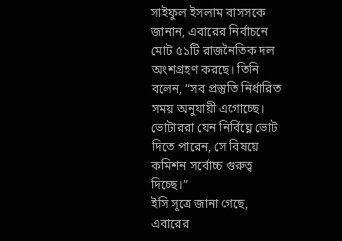সাইফুল ইসলাম বাসসকে জানান, এবারের নির্বাচনে মোট ৫১টি রাজনৈতিক দল অংশগ্রহণ করছে। তিনি বলেন, “সব প্রস্তুতি নির্ধারিত সময় অনুযায়ী এগোচ্ছে। ভোটাররা যেন নির্বিঘ্নে ভোট দিতে পারেন, সে বিষয়ে কমিশন সর্বোচ্চ গুরুত্ব দিচ্ছে।”
ইসি সূত্রে জানা গেছে, এবারের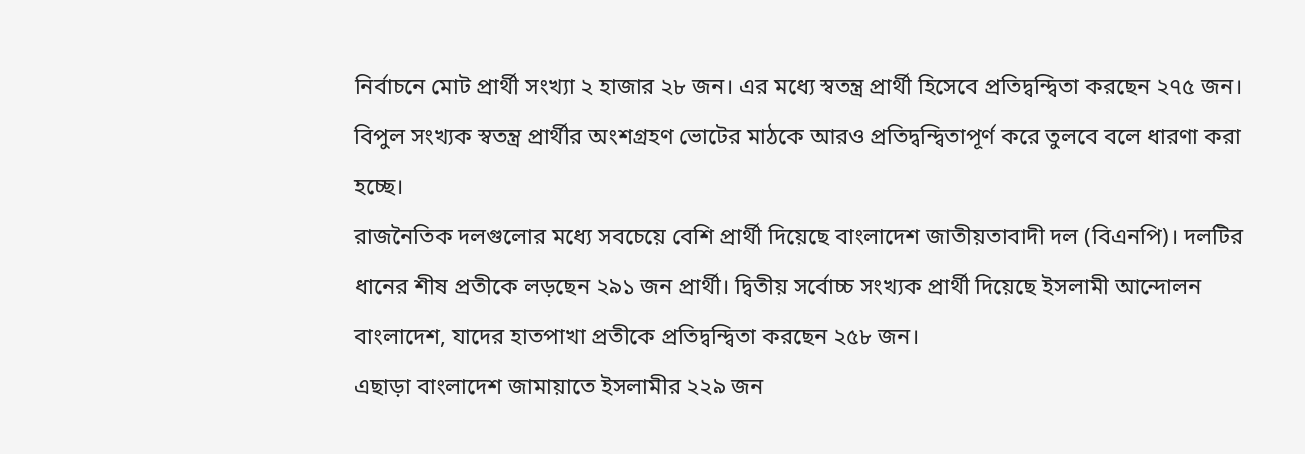নির্বাচনে মোট প্রার্থী সংখ্যা ২ হাজার ২৮ জন। এর মধ্যে স্বতন্ত্র প্রার্থী হিসেবে প্রতিদ্বন্দ্বিতা করছেন ২৭৫ জন। বিপুল সংখ্যক স্বতন্ত্র প্রার্থীর অংশগ্রহণ ভোটের মাঠকে আরও প্রতিদ্বন্দ্বিতাপূর্ণ করে তুলবে বলে ধারণা করা হচ্ছে।
রাজনৈতিক দলগুলোর মধ্যে সবচেয়ে বেশি প্রার্থী দিয়েছে বাংলাদেশ জাতীয়তাবাদী দল (বিএনপি)। দলটির ধানের শীষ প্রতীকে লড়ছেন ২৯১ জন প্রার্থী। দ্বিতীয় সর্বোচ্চ সংখ্যক প্রার্থী দিয়েছে ইসলামী আন্দোলন বাংলাদেশ, যাদের হাতপাখা প্রতীকে প্রতিদ্বন্দ্বিতা করছেন ২৫৮ জন।
এছাড়া বাংলাদেশ জামায়াতে ইসলামীর ২২৯ জন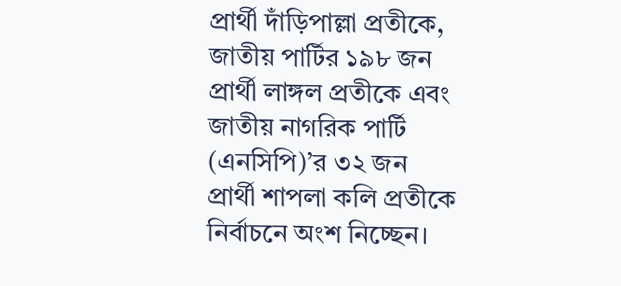প্রার্থী দাঁড়িপাল্লা প্রতীকে, জাতীয় পার্টির ১৯৮ জন প্রার্থী লাঙ্গল প্রতীকে এবং জাতীয় নাগরিক পার্টি (এনসিপি)’র ৩২ জন প্রার্থী শাপলা কলি প্রতীকে নির্বাচনে অংশ নিচ্ছেন।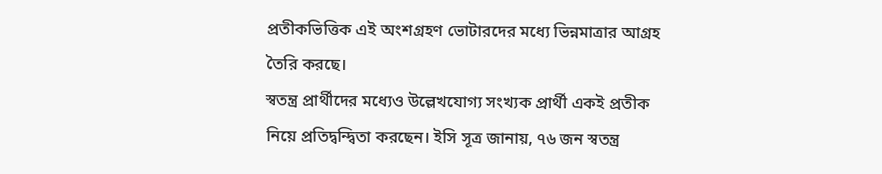প্রতীকভিত্তিক এই অংশগ্রহণ ভোটারদের মধ্যে ভিন্নমাত্রার আগ্রহ তৈরি করছে।
স্বতন্ত্র প্রার্থীদের মধ্যেও উল্লেখযোগ্য সংখ্যক প্রার্থী একই প্রতীক নিয়ে প্রতিদ্বন্দ্বিতা করছেন। ইসি সূত্র জানায়, ৭৬ জন স্বতন্ত্র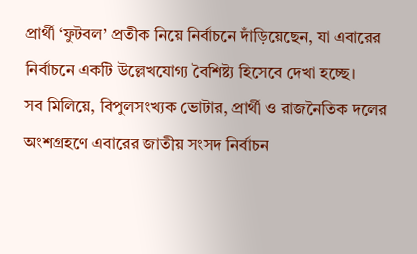প্রার্থী ‘ফুটবল’ প্রতীক নিয়ে নির্বাচনে দাঁড়িয়েছেন, যা এবারের নির্বাচনে একটি উল্লেখযোগ্য বৈশিষ্ট্য হিসেবে দেখা হচ্ছে।
সব মিলিয়ে, বিপুলসংখ্যক ভোটার, প্রার্থী ও রাজনৈতিক দলের অংশগ্রহণে এবারের জাতীয় সংসদ নির্বাচন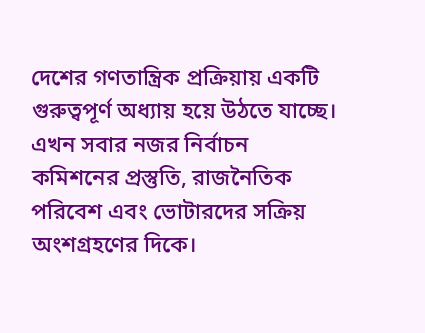দেশের গণতান্ত্রিক প্রক্রিয়ায় একটি গুরুত্বপূর্ণ অধ্যায় হয়ে উঠতে যাচ্ছে। এখন সবার নজর নির্বাচন কমিশনের প্রস্তুতি, রাজনৈতিক পরিবেশ এবং ভোটারদের সক্রিয় অংশগ্রহণের দিকে।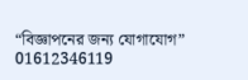“বিজ্ঞাপনের জন্য যোগাযোগ”
01612346119